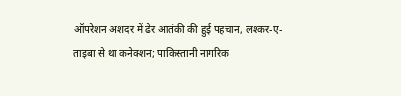ऑपरेशन अशदर में ढेर आतंकी की हुई पहचान, लश्कर-ए-ताइबा से था कनेक्शन; पाकिस्तानी नागरिक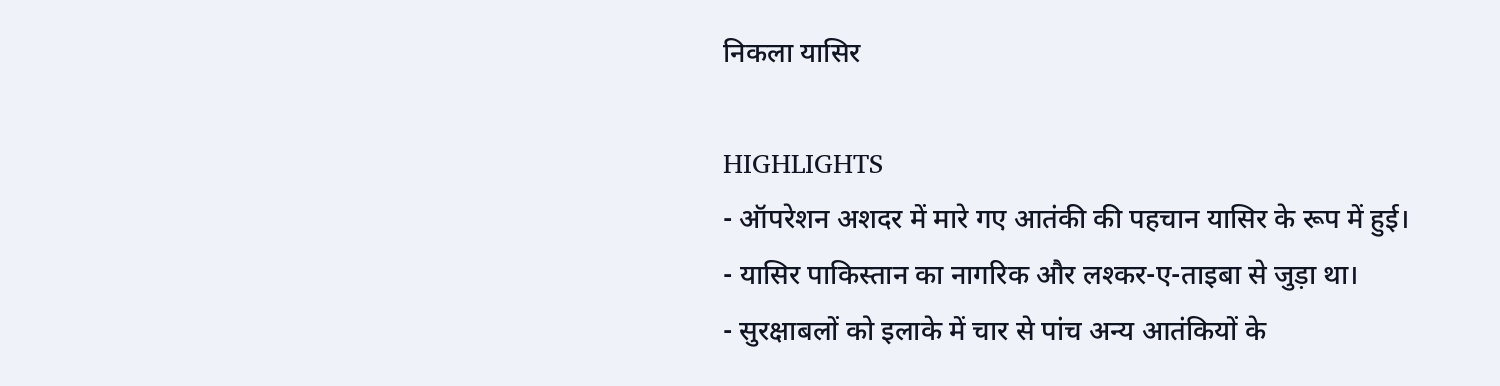निकला यासिर

HIGHLIGHTS
- ऑपरेशन अशदर में मारे गए आतंकी की पहचान यासिर के रूप में हुई।
- यासिर पाकिस्तान का नागरिक और लश्कर-ए-ताइबा से जुड़ा था।
- सुरक्षाबलों को इलाके में चार से पांच अन्य आतंकियों के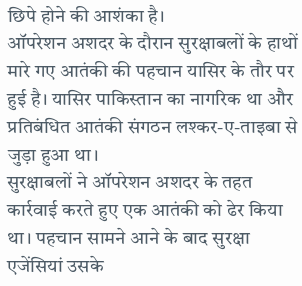छिपे होने की आशंका है।
ऑपरेशन अशदर के दौरान सुरक्षाबलों के हाथों मारे गए आतंकी की पहचान यासिर के तौर पर हुई है। यासिर पाकिस्तान का नागरिक था और प्रतिबंधित आतंकी संगठन लश्कर-ए-ताइबा से जुड़ा हुआ था।
सुरक्षाबलों ने ऑपरेशन अशदर के तहत कार्रवाई करते हुए एक आतंकी को ढेर किया था। पहचान सामने आने के बाद सुरक्षा एजेंसियां उसके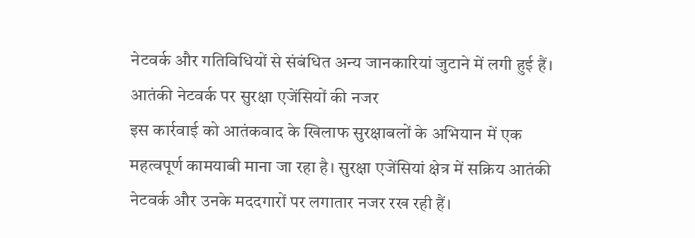नेटवर्क और गतिविधियों से संबंधित अन्य जानकारियां जुटाने में लगी हुई हैं।
आतंकी नेटवर्क पर सुरक्षा एजेंसियों की नजर
इस कार्रवाई को आतंकवाद के खिलाफ सुरक्षाबलों के अभियान में एक महत्वपूर्ण कामयाबी माना जा रहा है। सुरक्षा एजेंसियां क्षेत्र में सक्रिय आतंकी नेटवर्क और उनके मददगारों पर लगातार नजर रख रही हैं।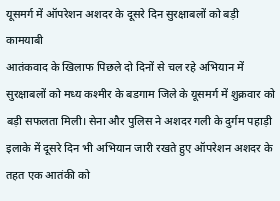यूसमर्ग में ऑपरेशन अशदर के दूसरे दिन सुरक्षाबलों को बड़ी कामयाबी
आतंकवाद के खिलाफ पिछले दो दिनों से चल रहे अभियान में सुरक्षाबलों को मध्य कश्मीर के बडगाम जिले के यूसमर्ग में शुक्रवार को बड़ी सफलता मिली। सेना और पुलिस ने अशदर गली के दुर्गम पहाड़ी इलाके में दूसरे दिन भी अभियान जारी रखते हुए ऑपरेशन अशदर के तहत एक आतंकी को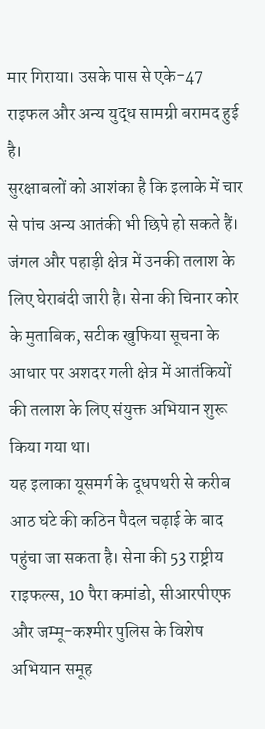मार गिराया। उसके पास से एके-47 राइफल और अन्य युद्ध सामग्री बरामद हुई है।
सुरक्षाबलों को आशंका है कि इलाके में चार से पांच अन्य आतंकी भी छिपे हो सकते हैं। जंगल और पहाड़ी क्षेत्र में उनकी तलाश के लिए घेराबंदी जारी है। सेना की चिनार कोर के मुताबिक, सटीक खुफिया सूचना के आधार पर अशदर गली क्षेत्र में आतंकियों की तलाश के लिए संयुक्त अभियान शुरू किया गया था।
यह इलाका यूसमर्ग के दूधपथरी से करीब आठ घंटे की कठिन पैदल चढ़ाई के बाद पहुंचा जा सकता है। सेना की 53 राष्ट्रीय राइफल्स, 10 पैरा कमांडो, सीआरपीएफ और जम्मू-कश्मीर पुलिस के विशेष अभियान समूह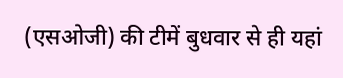(एसओजी) की टीमें बुधवार से ही यहां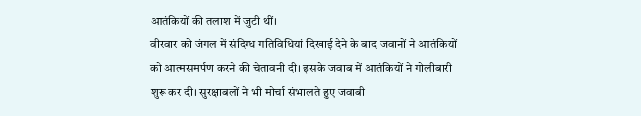आतंकियों की तलाश में जुटी थीं।
वीरवार को जंगल में संदिग्ध गतिविधियां दिखाई देने के बाद जवानों ने आतंकियों को आत्मसमर्पण करने की चेतावनी दी। इसके जवाब में आतंकियों ने गोलीबारी शुरू कर दी। सुरक्षाबलों ने भी मोर्चा संभालते हुए जवाबी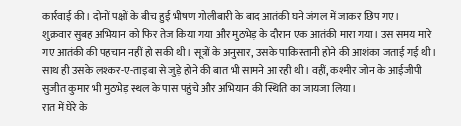कार्रवाई की। दोनों पक्षों के बीच हुई भीषण गोलीबारी के बाद आतंकी घने जंगल में जाकर छिप गए।
शुक्रवार सुबह अभियान को फिर तेज किया गया और मुठभेड़ के दौरान एक आतंकी मारा गया। उस समय मारे गए आतंकी की पहचान नहीं हो सकी थी। सूत्रों के अनुसार, उसके पाकिस्तानी होने की आशंका जताई गई थी। साथ ही उसके लश्कर-ए-ताइबा से जुड़े होने की बात भी सामने आ रही थी। वहीं, कश्मीर जोन के आईजीपी सुजीत कुमार भी मुठभेड़ स्थल के पास पहुंचे और अभियान की स्थिति का जायजा लिया।
रात में घेरे के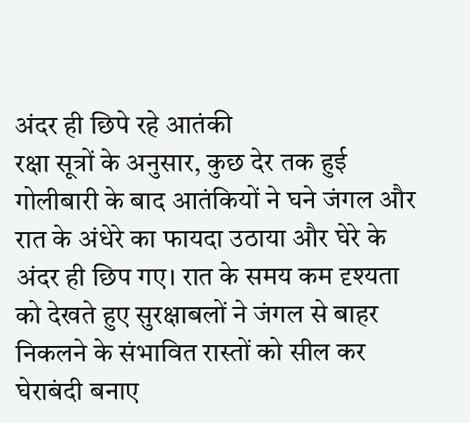अंदर ही छिपे रहे आतंकी
रक्षा सूत्रों के अनुसार, कुछ देर तक हुई गोलीबारी के बाद आतंकियों ने घने जंगल और रात के अंधेरे का फायदा उठाया और घेरे के अंदर ही छिप गए। रात के समय कम दृश्यता को देखते हुए सुरक्षाबलों ने जंगल से बाहर निकलने के संभावित रास्तों को सील कर घेराबंदी बनाए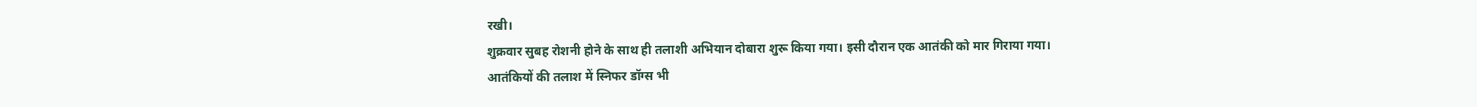रखी।
शुक्रवार सुबह रोशनी होने के साथ ही तलाशी अभियान दोबारा शुरू किया गया। इसी दौरान एक आतंकी को मार गिराया गया।
आतंकियों की तलाश में स्निफर डॉग्स भी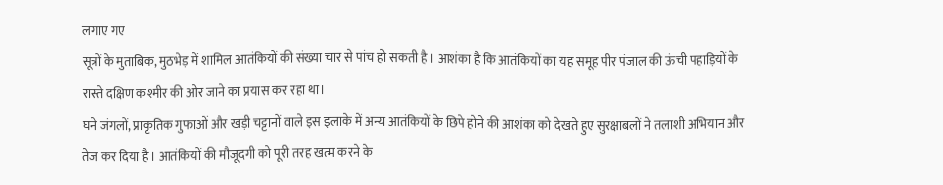लगाए गए
सूत्रों के मुताबिक, मुठभेड़ में शामिल आतंकियों की संख्या चार से पांच हो सकती है। आशंका है कि आतंकियों का यह समूह पीर पंजाल की ऊंची पहाड़ियों के रास्ते दक्षिण कश्मीर की ओर जाने का प्रयास कर रहा था।
घने जंगलों, प्राकृतिक गुफाओं और खड़ी चट्टानों वाले इस इलाके में अन्य आतंकियों के छिपे होने की आशंका को देखते हुए सुरक्षाबलों ने तलाशी अभियान और तेज कर दिया है। आतंकियों की मौजूदगी को पूरी तरह खत्म करने के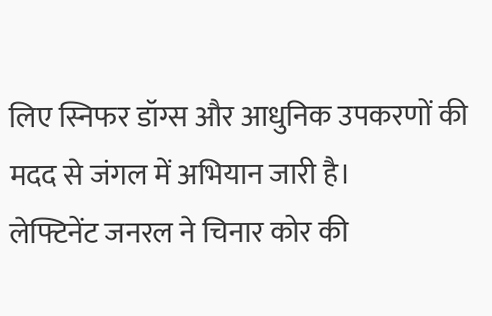लिए स्निफर डॉग्स और आधुनिक उपकरणों की मदद से जंगल में अभियान जारी है।
लेफ्टिनेंट जनरल ने चिनार कोर की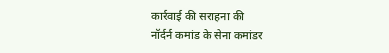कार्रवाई की सराहना की
नॉर्दर्न कमांड के सेना कमांडर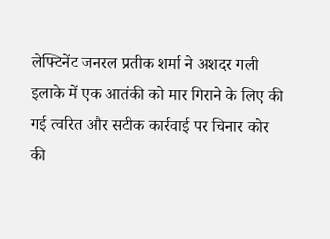लेफ्टिनेंट जनरल प्रतीक शर्मा ने अशदर गली इलाके में एक आतंकी को मार गिराने के लिए की गई त्वरित और सटीक कार्रवाई पर चिनार कोर की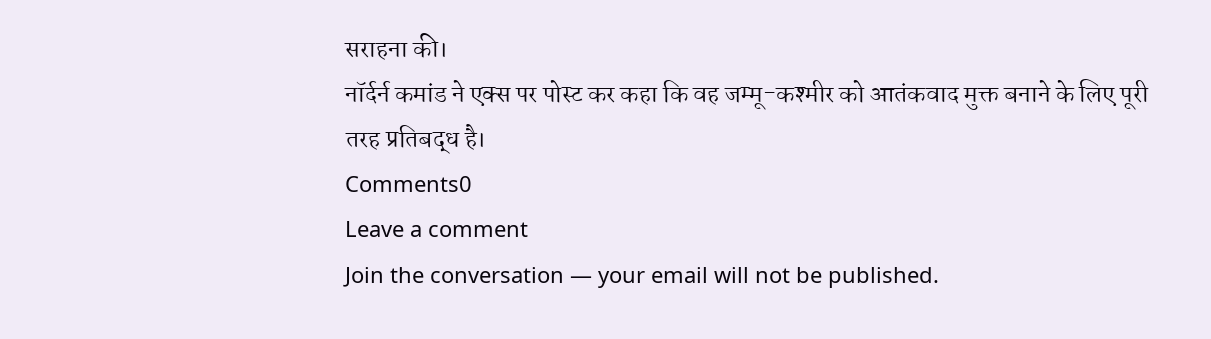सराहना की।
नॉर्दर्न कमांड ने एक्स पर पोस्ट कर कहा कि वह जम्मू-कश्मीर को आतंकवाद मुक्त बनाने के लिए पूरी तरह प्रतिबद्ध है।
Comments0
Leave a comment
Join the conversation — your email will not be published.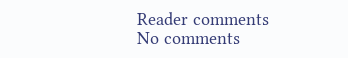Reader comments
No comments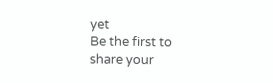yet
Be the first to share your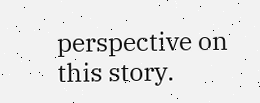perspective on this story.